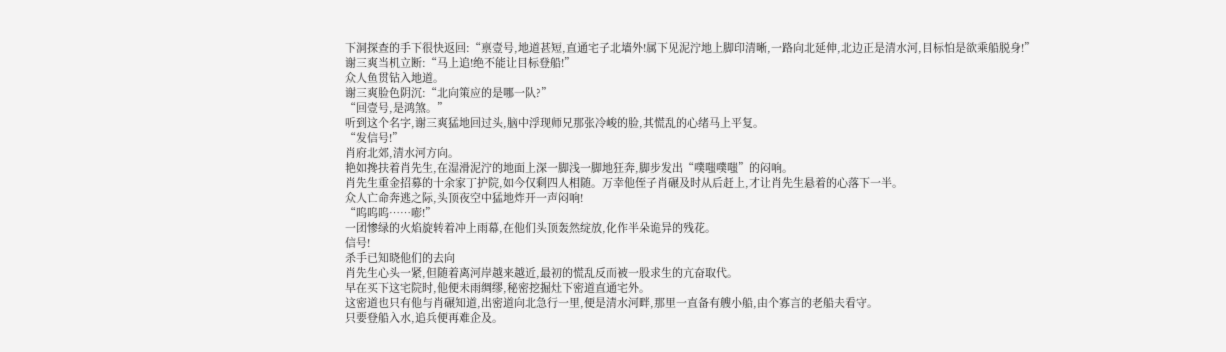下洞探查的手下很快返回:“禀壹号,地道甚短,直通宅子北墙外!属下见泥泞地上脚印清晰,一路向北延伸,北边正是清水河,目标怕是欲乘船脱身!”
谢三爽当机立断:“马上追!绝不能让目标登船!”
众人鱼贯钻入地道。
谢三爽脸色阴沉:“北向策应的是哪一队?”
“回壹号,是鸿煞。”
听到这个名字,谢三爽猛地回过头,脑中浮现师兄那张冷峻的脸,其慌乱的心绪马上平复。
“发信号!”
肖府北郊,清水河方向。
艳如搀扶着肖先生,在湿滑泥泞的地面上深一脚浅一脚地狂奔,脚步发出“噗嗤噗嗤”的闷响。
肖先生重金招募的十余家丁护院,如今仅剩四人相随。万幸他侄子肖碾及时从后赶上,才让肖先生悬着的心落下一半。
众人亡命奔逃之际,头顶夜空中猛地炸开一声闷响!
“呜呜呜……嘭!”
一团惨绿的火焰旋转着冲上雨幕,在他们头顶轰然绽放,化作半朵诡异的残花。
信号!
杀手已知晓他们的去向
肖先生心头一紧,但随着离河岸越来越近,最初的慌乱反而被一股求生的亢奋取代。
早在买下这宅院时,他便未雨绸缪,秘密挖掘灶下密道直通宅外。
这密道也只有他与肖碾知道,出密道向北急行一里,便是清水河畔,那里一直备有艘小船,由个寡言的老船夫看守。
只要登船入水,追兵便再难企及。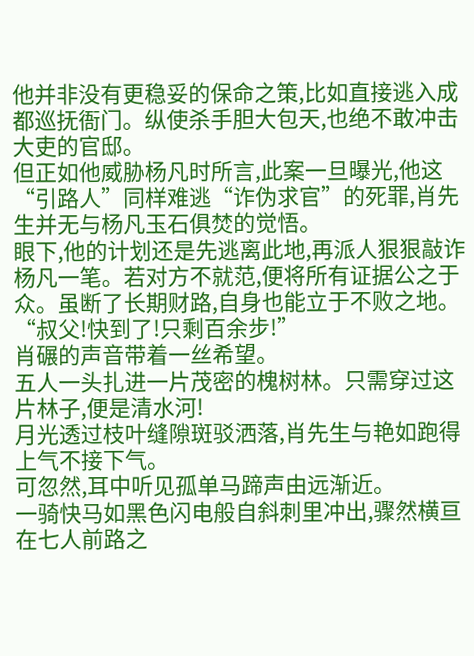他并非没有更稳妥的保命之策,比如直接逃入成都巡抚衙门。纵使杀手胆大包天,也绝不敢冲击大吏的官邸。
但正如他威胁杨凡时所言,此案一旦曝光,他这“引路人”同样难逃“诈伪求官”的死罪,肖先生并无与杨凡玉石俱焚的觉悟。
眼下,他的计划还是先逃离此地,再派人狠狠敲诈杨凡一笔。若对方不就范,便将所有证据公之于众。虽断了长期财路,自身也能立于不败之地。
“叔父!快到了!只剩百余步!”
肖碾的声音带着一丝希望。
五人一头扎进一片茂密的槐树林。只需穿过这片林子,便是清水河!
月光透过枝叶缝隙斑驳洒落,肖先生与艳如跑得上气不接下气。
可忽然,耳中听见孤单马蹄声由远渐近。
一骑快马如黑色闪电般自斜刺里冲出,骤然横亘在七人前路之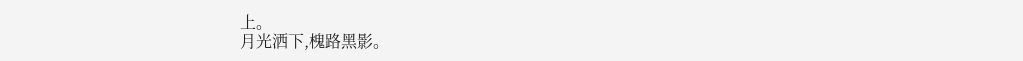上。
月光洒下,槐路黑影。